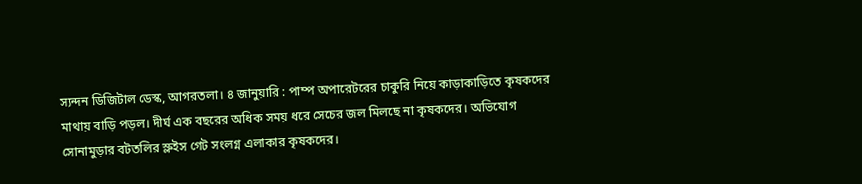স্যন্দন ডিজিটাল ডেস্ক, আগরতলা। ৪ জানুয়ারি : পাম্প অপারেটরের চাকুরি নিয়ে কাড়াকাড়িতে কৃষকদের মাথায় বাড়ি পড়ল। দীর্ঘ এক বছরের অধিক সময় ধরে সেচের জল মিলছে না কৃষকদের। অভিযোগ সোনামুড়ার বটতলির স্লুইস গেট সংলগ্ন এলাকার কৃষকদের।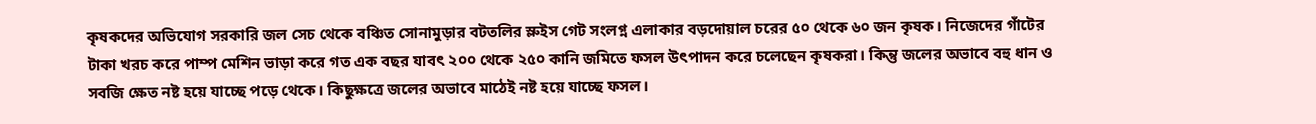কৃষকদের অভিযোগ সরকারি জল সেচ থেকে বঞ্চিত সোনামুড়ার বটতলির স্লুইস গেট সংলগ্ন এলাকার বড়দোয়াল চরের ৫০ থেকে ৬০ জন কৃষক। নিজেদের গাঁটের টাকা খরচ করে পাম্প মেশিন ভাড়া করে গত এক বছর যাবৎ ২০০ থেকে ২৫০ কানি জমিতে ফসল উৎপাদন করে চলেছেন কৃষকরা। কিন্তু জলের অভাবে বহু ধান ও সবজি ক্ষেত নষ্ট হয়ে যাচ্ছে পড়ে থেকে। কিছুক্ষত্রে জলের অভাবে মাঠেই নষ্ট হয়ে যাচ্ছে ফসল।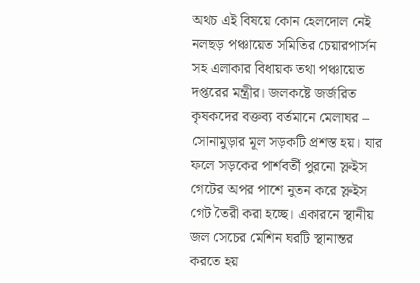অথচ এই বিষয়ে কোন হেলদোল নেই নলছড় পঞ্চায়েত সমিতির চেয়ারপার্সন সহ এলাকার বিধায়ক তথা পঞ্চায়েত দপ্তরের মন্ত্রীর। জলকষ্টে জর্জরিত কৃষকদের বক্তব্য বর্তমানে মেলাঘর – সোনামুড়ার মূল সড়কটি প্রশস্ত হয়। যার ফলে সড়কের পার্শবর্তী পুরনো স্লুইস গেটের অপর পাশে নুতন করে স্লুইস গেট তৈরী করা হচ্ছে। একারনে স্থানীয় জল সেচের মেশিন ঘরটি স্থানান্তর করতে হয়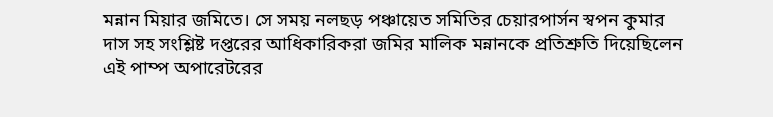মন্নান মিয়ার জমিতে। সে সময় নলছড় পঞ্চায়েত সমিতির চেয়ারপার্সন স্বপন কুমার দাস সহ সংশ্লিষ্ট দপ্তরের আধিকারিকরা জমির মালিক মন্নানকে প্রতিশ্রুতি দিয়েছিলেন এই পাম্প অপারেটরের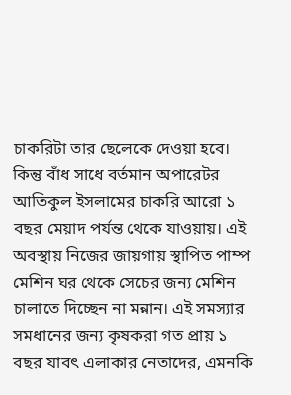চাকরিটা তার ছেলেকে দেওয়া হবে। কিন্তু বাঁধ সাধে বর্তমান অপারেটর আতিকুল ইসলামের চাকরি আরো ১ বছর মেয়াদ পর্যন্ত থেকে যাওয়ায়। এই অবস্থায় নিজের জায়গায় স্থাপিত পাম্প মেশিন ঘর থেকে সেচের জন্য মেশিন চালাতে দিচ্ছেন না মন্নান। এই সমস্যার সমধানের জন্য কৃষকরা গত প্রায় ১ বছর যাবৎ এলাকার নেতাদের, এমনকি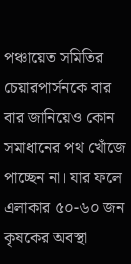পঞ্চায়েত সমিতির চেয়ারপার্সনকে বার বার জানিয়েও কোন সমাধানের পথ খোঁজে পাচ্ছেন না। যার ফলে এলাকার ৫০-৬০ জন কৃষকের অবস্থা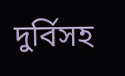দুর্বিসহ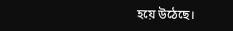হয়ে উঠেছে।